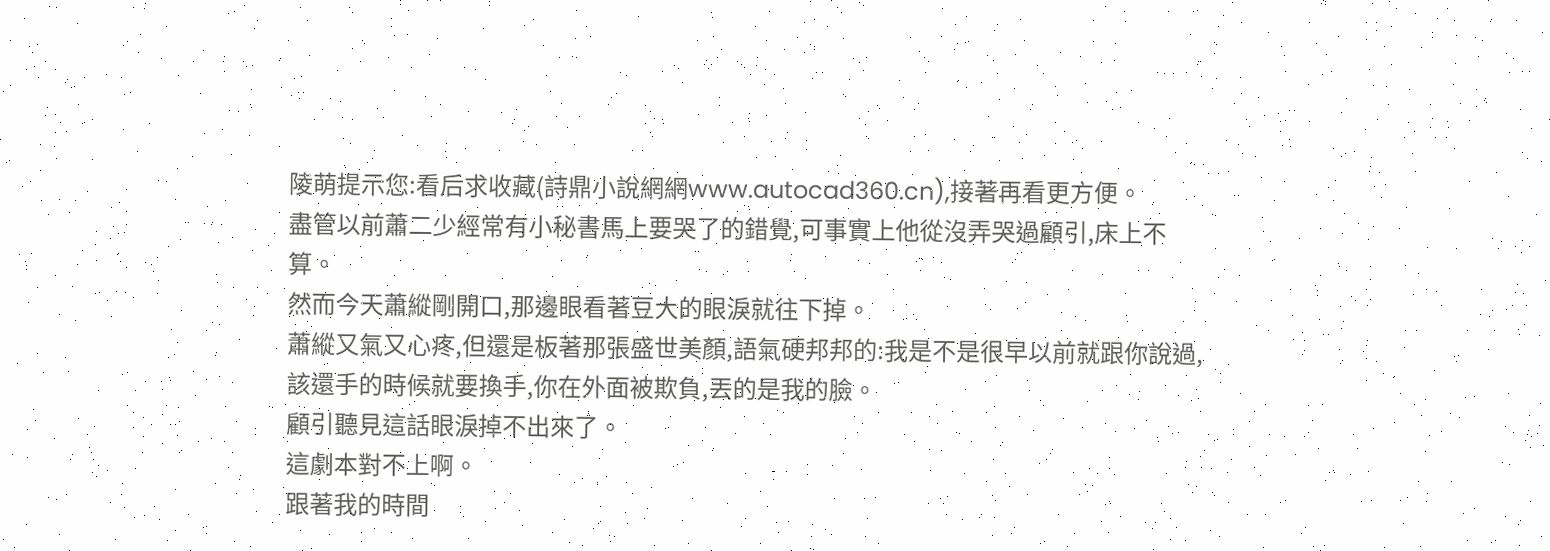陵萌提示您:看后求收藏(詩鼎小說網網www.autocad360.cn),接著再看更方便。
盡管以前蕭二少經常有小秘書馬上要哭了的錯覺,可事實上他從沒弄哭過顧引,床上不算。
然而今天蕭縱剛開口,那邊眼看著豆大的眼淚就往下掉。
蕭縱又氣又心疼,但還是板著那張盛世美顏,語氣硬邦邦的:我是不是很早以前就跟你說過,該還手的時候就要換手,你在外面被欺負,丟的是我的臉。
顧引聽見這話眼淚掉不出來了。
這劇本對不上啊。
跟著我的時間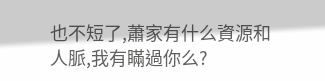也不短了,蕭家有什么資源和人脈,我有瞞過你么?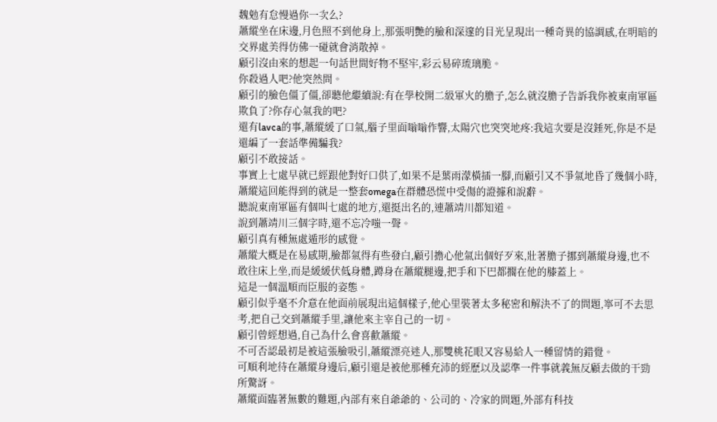魏勉有怠慢過你一次么?
蕭縱坐在床邊,月色照不到他身上,那張明艷的臉和深邃的目光呈現出一種奇異的協調感,在明暗的交界處美得仿佛一碰就會消散掉。
顧引沒由來的想起一句話世間好物不堅牢,彩云易碎琉璃脆。
你殺過人吧?他突然問。
顧引的臉色僵了僵,卻聽他繼續說:有在學校開二級軍火的膽子,怎么就沒膽子告訴我你被東南軍區欺負了?你存心氣我的吧?
還有lavca的事,蕭縱緩了口氣,腦子里面嗡嗡作響,太陽穴也突突地疼:我這次要是沒錘死,你是不是還編了一套話準備騙我?
顧引不敢接話。
事實上七處早就已經跟他對好口供了,如果不是葉雨濛橫插一腳,而顧引又不爭氣地昏了幾個小時,蕭縱這回能得到的就是一整套omega在群體恐慌中受傷的證據和說辭。
聽說東南軍區有個叫七處的地方,還挺出名的,連蕭靖川都知道。
說到蕭靖川三個字時,還不忘冷嗤一聲。
顧引真有種無處遁形的感覺。
蕭縱大概是在易感期,臉都氣得有些發白,顧引擔心他氣出個好歹來,壯著膽子挪到蕭縱身邊,也不敢往床上坐,而是緩緩伏低身體,蹲身在蕭縱腿邊,把手和下巴都擱在他的膝蓋上。
這是一個溫順而臣服的姿態。
顧引似乎毫不介意在他面前展現出這個樣子,他心里裝著太多秘密和解決不了的問題,寧可不去思考,把自己交到蕭縱手里,讓他來主宰自己的一切。
顧引曾經想過,自己為什么會喜歡蕭縱。
不可否認最初是被這張臉吸引,蕭縱漂亮迷人,那雙桃花眼又容易給人一種留情的錯覺。
可順利地待在蕭縱身邊后,顧引還是被他那種充沛的經歷以及認準一件事就義無反顧去做的干勁所驚訝。
蕭縱面臨著無數的難題,內部有來自爺爺的、公司的、冷家的問題,外部有科技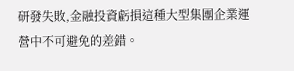研發失敗,金融投資虧損這種大型集團企業運營中不可避免的差錯。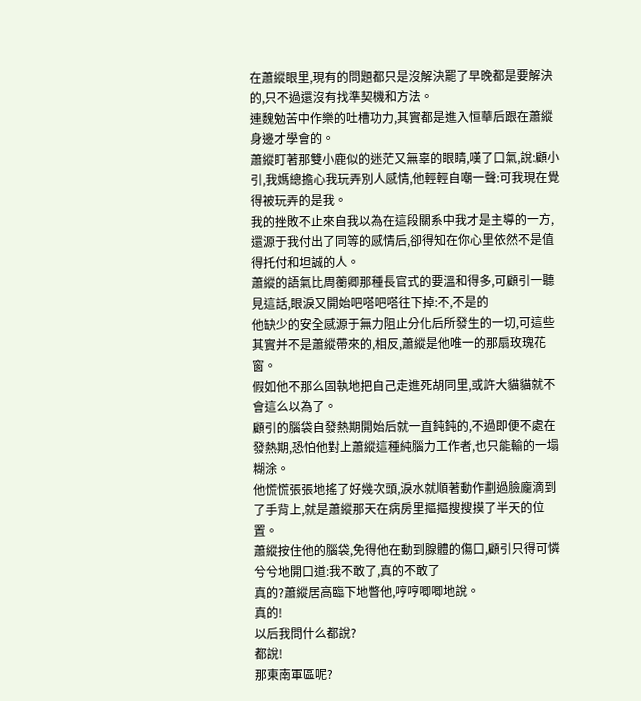在蕭縱眼里,現有的問題都只是沒解決罷了早晚都是要解決的,只不過還沒有找準契機和方法。
連魏勉苦中作樂的吐槽功力,其實都是進入恒華后跟在蕭縱身邊才學會的。
蕭縱盯著那雙小鹿似的迷茫又無辜的眼睛,嘆了口氣,說:顧小引,我媽總擔心我玩弄別人感情,他輕輕自嘲一聲:可我現在覺得被玩弄的是我。
我的挫敗不止來自我以為在這段關系中我才是主導的一方,還源于我付出了同等的感情后,卻得知在你心里依然不是值得托付和坦誠的人。
蕭縱的語氣比周蘅卿那種長官式的要溫和得多,可顧引一聽見這話,眼淚又開始吧嗒吧嗒往下掉:不,不是的
他缺少的安全感源于無力阻止分化后所發生的一切,可這些其實并不是蕭縱帶來的,相反,蕭縱是他唯一的那扇玫瑰花窗。
假如他不那么固執地把自己走進死胡同里,或許大貓貓就不會這么以為了。
顧引的腦袋自發熱期開始后就一直鈍鈍的,不過即便不處在發熱期,恐怕他對上蕭縱這種純腦力工作者,也只能輸的一塌糊涂。
他慌慌張張地搖了好幾次頭,淚水就順著動作劃過臉龐滴到了手背上,就是蕭縱那天在病房里摳摳搜搜摸了半天的位置。
蕭縱按住他的腦袋,免得他在動到腺體的傷口,顧引只得可憐兮兮地開口道:我不敢了,真的不敢了
真的?蕭縱居高臨下地瞥他,哼哼唧唧地說。
真的!
以后我問什么都說?
都說!
那東南軍區呢?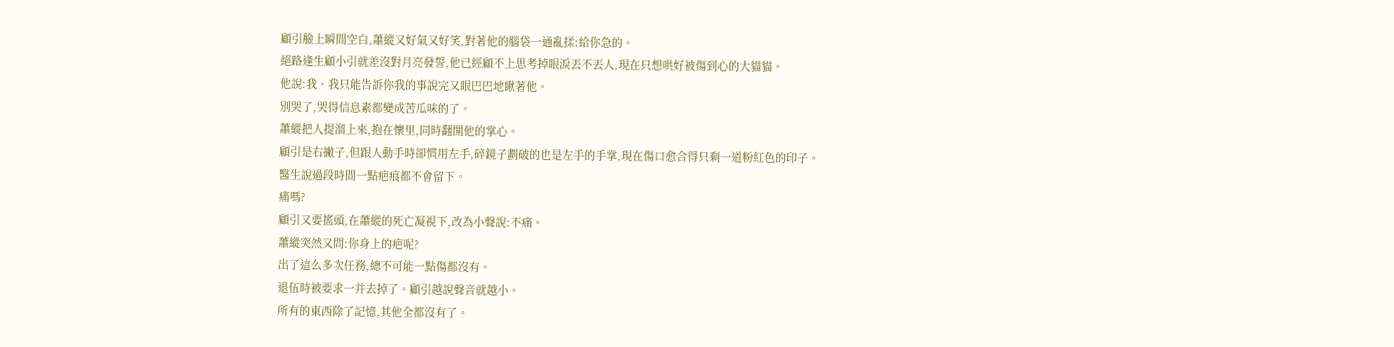顧引臉上瞬間空白,蕭縱又好氣又好笑,對著他的腦袋一通亂揉:給你急的。
絕路逢生顧小引就差沒對月亮發誓,他已經顧不上思考掉眼淚丟不丟人,現在只想哄好被傷到心的大貓貓。
他說:我、我只能告訴你我的事說完又眼巴巴地瞅著他。
別哭了,哭得信息素都變成苦瓜味的了。
蕭縱把人提溜上來,抱在懷里,同時翻開他的掌心。
顧引是右撇子,但跟人動手時卻慣用左手,碎鏡子劃破的也是左手的手掌,現在傷口愈合得只剩一道粉紅色的印子。
醫生說過段時間一點疤痕都不會留下。
痛嗎?
顧引又要搖頭,在蕭縱的死亡凝視下,改為小聲說:不痛。
蕭縱突然又問:你身上的疤呢?
出了這么多次任務,總不可能一點傷都沒有。
退伍時被要求一并去掉了。顧引越說聲音就越小。
所有的東西除了記憶,其他全都沒有了。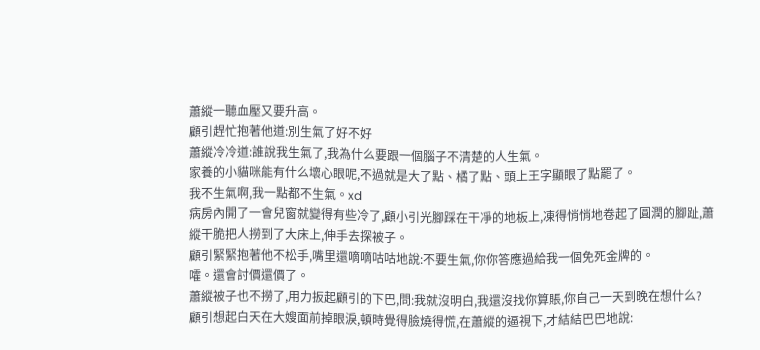蕭縱一聽血壓又要升高。
顧引趕忙抱著他道:別生氣了好不好
蕭縱冷冷道:誰說我生氣了,我為什么要跟一個腦子不清楚的人生氣。
家養的小貓咪能有什么壞心眼呢,不過就是大了點、橘了點、頭上王字顯眼了點罷了。
我不生氣啊,我一點都不生氣。xd
病房內開了一會兒窗就變得有些冷了,顧小引光腳踩在干凈的地板上,凍得悄悄地卷起了圓潤的腳趾,蕭縱干脆把人撈到了大床上,伸手去探被子。
顧引緊緊抱著他不松手,嘴里還嘀嘀咕咕地說:不要生氣,你你答應過給我一個免死金牌的。
嚯。還會討價還價了。
蕭縱被子也不撈了,用力扳起顧引的下巴,問:我就沒明白,我還沒找你算賬,你自己一天到晚在想什么?
顧引想起白天在大嫂面前掉眼淚,頓時覺得臉燒得慌,在蕭縱的逼視下,才結結巴巴地說: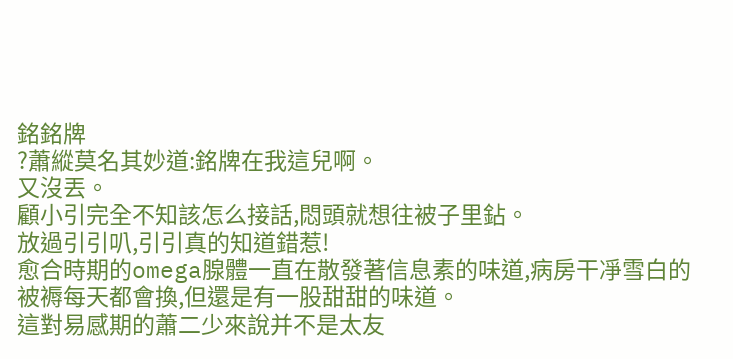銘銘牌
?蕭縱莫名其妙道:銘牌在我這兒啊。
又沒丟。
顧小引完全不知該怎么接話,悶頭就想往被子里鉆。
放過引引叭,引引真的知道錯惹!
愈合時期的omega腺體一直在散發著信息素的味道,病房干凈雪白的被褥每天都會換,但還是有一股甜甜的味道。
這對易感期的蕭二少來說并不是太友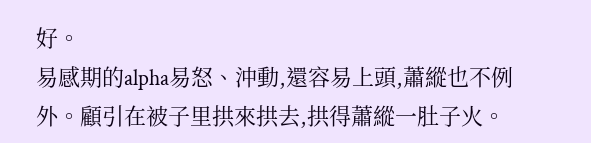好。
易感期的alpha易怒、沖動,還容易上頭,蕭縱也不例外。顧引在被子里拱來拱去,拱得蕭縱一肚子火。